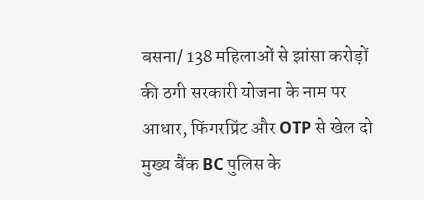बसना/ 138 महिलाओं से झांसा करोड़ों की ठगी सरकारी योजना के नाम पर आधार, फिंगरप्रिंट और OTP से खेल दो मुख्य बैंक BC पुलिस के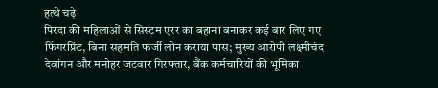हत्थे चढ़े
पिरदा की महिलाओं से सिस्टम एरर का बहाना बनाकर कई बार लिए गए फिंगरप्रिंट, बिना सहमति फर्जी लोन कराया पास; मुख्य आरोपी लक्ष्मीचंद देवांगन और मनोहर जटवार गिरफ्तार, बैंक कर्मचारियों की भूमिका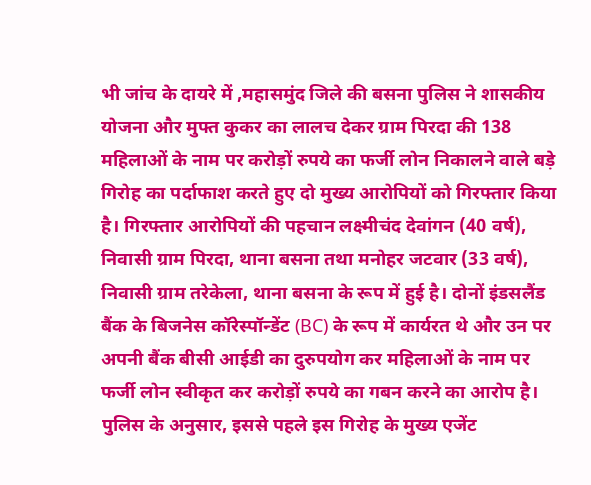भी जांच के दायरे में ,महासमुंद जिले की बसना पुलिस ने शासकीय योजना और मुफ्त कुकर का लालच देकर ग्राम पिरदा की 138 महिलाओं के नाम पर करोड़ों रुपये का फर्जी लोन निकालने वाले बड़े गिरोह का पर्दाफाश करते हुए दो मुख्य आरोपियों को गिरफ्तार किया है। गिरफ्तार आरोपियों की पहचान लक्ष्मीचंद देवांगन (40 वर्ष), निवासी ग्राम पिरदा, थाना बसना तथा मनोहर जटवार (33 वर्ष), निवासी ग्राम तरेकेला, थाना बसना के रूप में हुई है। दोनों इंडसलैंड बैंक के बिजनेस कॉरेस्पॉन्डेंट (BC) के रूप में कार्यरत थे और उन पर अपनी बैंक बीसी आईडी का दुरुपयोग कर महिलाओं के नाम पर फर्जी लोन स्वीकृत कर करोड़ों रुपये का गबन करने का आरोप है।
पुलिस के अनुसार, इससे पहले इस गिरोह के मुख्य एजेंट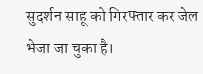सुदर्शन साहू को गिरफ्तार कर जेल भेजा जा चुका है।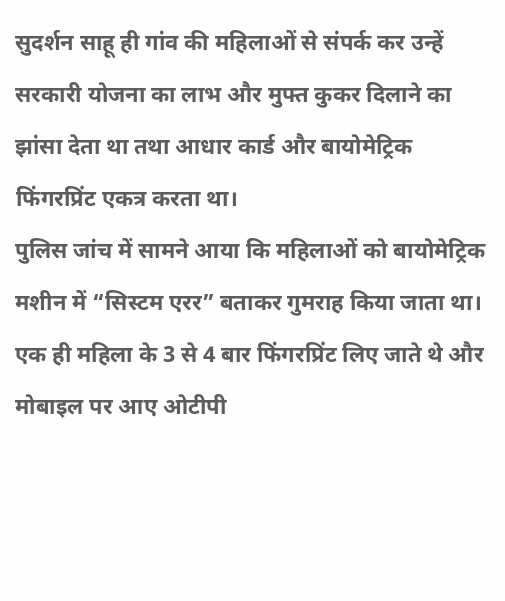सुदर्शन साहू ही गांव की महिलाओं से संपर्क कर उन्हें सरकारी योजना का लाभ और मुफ्त कुकर दिलाने का झांसा देता था तथा आधार कार्ड और बायोमेट्रिक फिंगरप्रिंट एकत्र करता था।
पुलिस जांच में सामने आया कि महिलाओं को बायोमेट्रिक मशीन में “सिस्टम एरर” बताकर गुमराह किया जाता था। एक ही महिला के 3 से 4 बार फिंगरप्रिंट लिए जाते थे और मोबाइल पर आए ओटीपी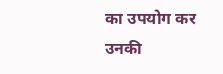का उपयोग कर उनकी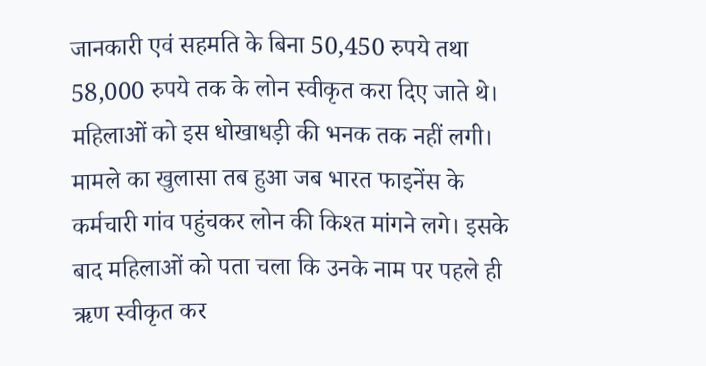जानकारी एवं सहमति के बिना 50,450 रुपये तथा 58,000 रुपये तक के लोन स्वीकृत करा दिए जाते थे। महिलाओं को इस धोखाधड़ी की भनक तक नहीं लगी।
मामले का खुलासा तब हुआ जब भारत फाइनेंस के कर्मचारी गांव पहुंचकर लोन की किश्त मांगने लगे। इसके बाद महिलाओं को पता चला कि उनके नाम पर पहले ही ऋण स्वीकृत कर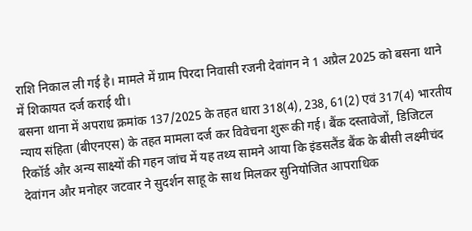राशि निकाल ली गई है। मामले में ग्राम पिरदा निवासी रजनी देवांगन ने 1 अप्रैल 2025 को बसना थाने में शिकायत दर्ज कराई थी।
बसना थाना में अपराध क्रमांक 137/2025 के तहत धारा 318(4), 238, 61(2) एवं 317(4) भारतीय न्याय संहिता (बीएनएस) के तहत मामला दर्ज कर विवेचना शुरू की गई। बैंक दस्तावेजों, डिजिटल रिकॉर्ड और अन्य साक्ष्यों की गहन जांच में यह तथ्य सामने आया कि इंडसलैंड बैंक के बीसी लक्ष्मीचंद देवांगन और मनोहर जटवार ने सुदर्शन साहू के साथ मिलकर सुनियोजित आपराधिक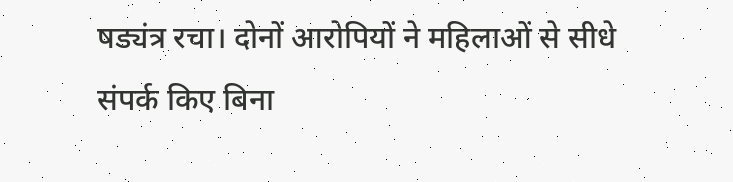षड्यंत्र रचा। दोनों आरोपियों ने महिलाओं से सीधे संपर्क किए बिना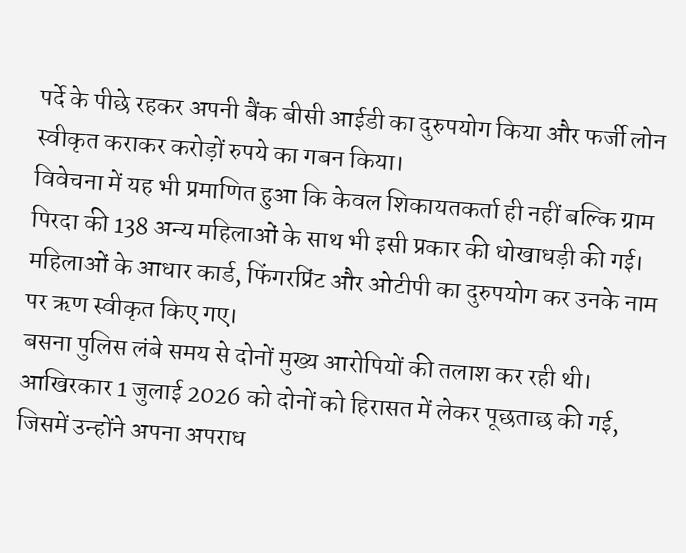पर्दे के पीछे रहकर अपनी बैंक बीसी आईडी का दुरुपयोग किया और फर्जी लोन स्वीकृत कराकर करोड़ों रुपये का गबन किया।
विवेचना में यह भी प्रमाणित हुआ कि केवल शिकायतकर्ता ही नहीं बल्कि ग्राम पिरदा की 138 अन्य महिलाओं के साथ भी इसी प्रकार की धोखाधड़ी की गई। महिलाओं के आधार कार्ड, फिंगरप्रिंट और ओटीपी का दुरुपयोग कर उनके नाम पर ऋण स्वीकृत किए गए।
बसना पुलिस लंबे समय से दोनों मुख्य आरोपियों की तलाश कर रही थी। आखिरकार 1 जुलाई 2026 को दोनों को हिरासत में लेकर पूछताछ की गई, जिसमें उन्होंने अपना अपराध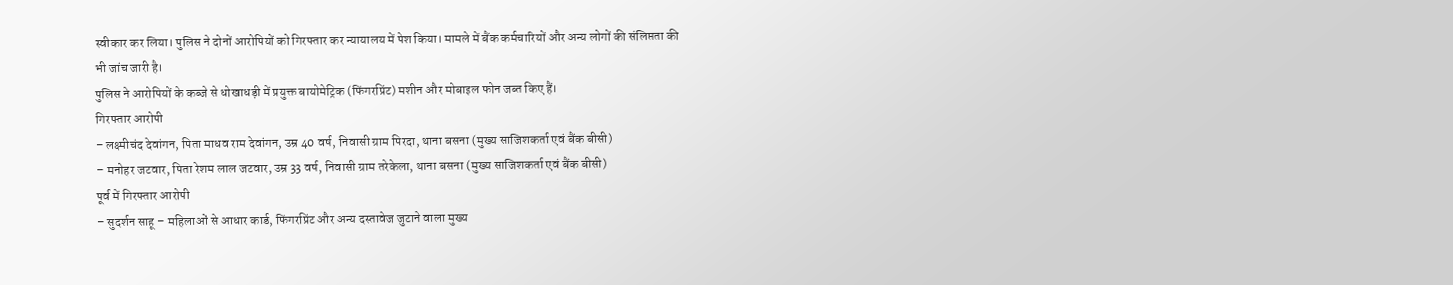स्वीकार कर लिया। पुलिस ने दोनों आरोपियों को गिरफ्तार कर न्यायालय में पेश किया। मामले में बैंक कर्मचारियों और अन्य लोगों की संलिप्तता की भी जांच जारी है।
पुलिस ने आरोपियों के कब्जे से धोखाधड़ी में प्रयुक्त बायोमेट्रिक (फिंगरप्रिंट) मशीन और मोबाइल फोन जब्त किए हैं।
गिरफ्तार आरोपी
– लक्ष्मीचंद देवांगन, पिता माधव राम देवांगन, उम्र 40 वर्ष, निवासी ग्राम पिरदा, थाना बसना (मुख्य साजिशकर्ता एवं बैंक बीसी)
– मनोहर जटवार, पिता रेशम लाल जटवार, उम्र 33 वर्ष, निवासी ग्राम तरेकेला, थाना बसना (मुख्य साजिशकर्ता एवं बैंक बीसी)
पूर्व में गिरफ्तार आरोपी
– सुदर्शन साहू – महिलाओं से आधार कार्ड, फिंगरप्रिंट और अन्य दस्तावेज जुटाने वाला मुख्य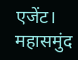एजेंट।
महासमुंद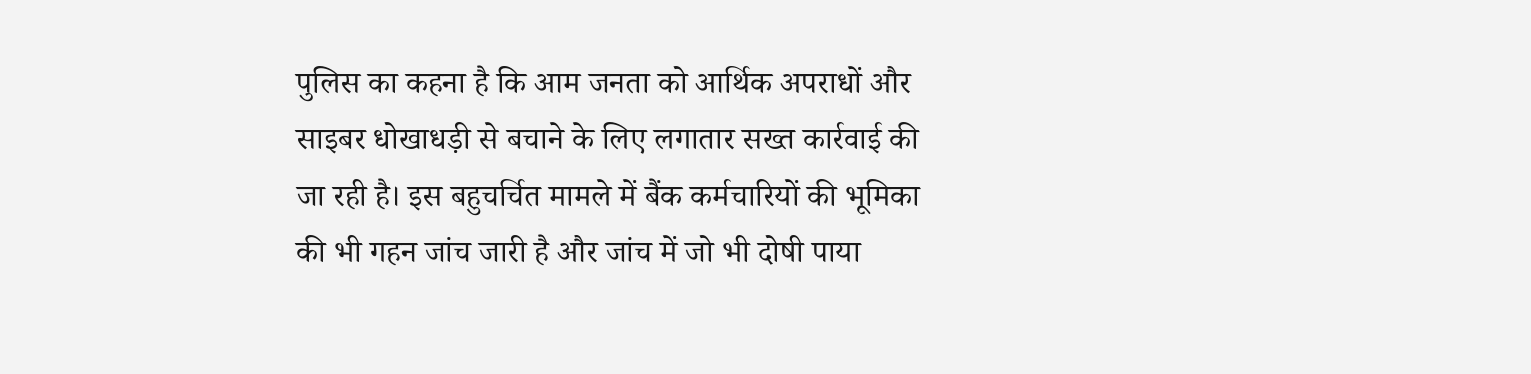पुलिस का कहना है कि आम जनता को आर्थिक अपराधों और साइबर धोखाधड़ी से बचाने के लिए लगातार सख्त कार्रवाई की जा रही है। इस बहुचर्चित मामले में बैंक कर्मचारियों की भूमिका की भी गहन जांच जारी है और जांच में जो भी दोषी पाया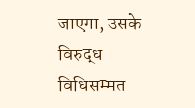जाएगा, उसके विरुद्ध विधिसम्मत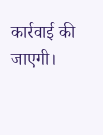कार्रवाई की जाएगी।